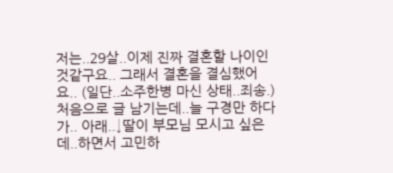저는..29살..이제 진짜 결혼할 나이인것같구요.. 그래서 결혼을 결심했어요.. (일단..소주한병 마신 상태..죄송.) 처음으로 글 남기는데..늘 구경만 하다가.. 아래..↓딸이 부모님 모시고 싶은데..하면서 고민하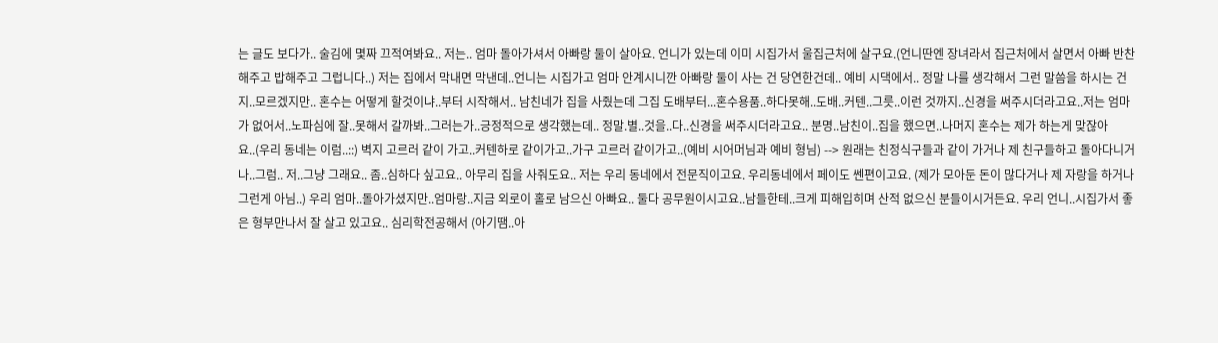는 글도 보다가.. 술김에 몇짜 끄적여봐요.. 저는.. 엄마 돌아가셔서 아빠랑 둘이 살아요. 언니가 있는데 이미 시집가서 울집근처에 살구요.(언니딴엔 장녀라서 집근처에서 살면서 아빠 반찬해주고 밥해주고 그럽니다..) 저는 집에서 막내면 막낸데..언니는 시집가고 엄마 안계시니깐 아빠랑 둘이 사는 건 당연한건데.. 예비 시댁에서.. 정말 나를 생각해서 그런 말씀을 하시는 건지..모르겠지만.. 혼수는 어떻게 할것이냐..부터 시작해서.. 남친네가 집을 사줬는데 그집 도배부터...혼수용품..하다못해..도배..커텐..그릇..이런 것까지..신경을 써주시더라고요..저는 엄마가 없어서..노파심에 잘..못해서 갈까봐..그러는가..긍정적으로 생각했는데.. 정말.별..것을..다..신경을 써주시더라고요.. 분명..남친이..집을 했으면..나머지 혼수는 제가 하는게 맞잖아요..(우리 동네는 이럼..::) 벽지 고르러 같이 가고..커텐하로 같이가고..가구 고르러 같이가고..(예비 시어머님과 예비 형님) --> 원래는 친정식구들과 같이 가거나 제 친구들하고 돌아다니거나..그럼.. 저..그냥 그래요.. 좀..심하다 싶고요.. 아무리 집을 사줘도요.. 저는 우리 동네에서 전문직이고요. 우리동네에서 페이도 쎈편이고요. (제가 모아둔 돈이 많다거나 제 자랑을 하거나 그런게 아님..) 우리 엄마..돌아가셨지만..엄마랑..지금 외로이 홀로 남으신 아빠요.. 둘다 공무원이시고요..남들한테..크게 피해입히며 산적 없으신 분들이시거든요. 우리 언니..시집가서 좋은 형부만나서 잘 살고 있고요.. 심리학전공해서 (아기땜..아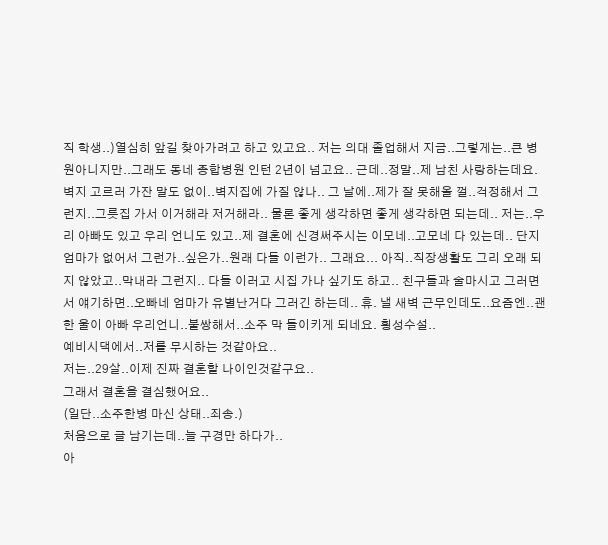직 학생..)열심히 앞길 찾아가려고 하고 있고요.. 저는 의대 졸업해서 지금..그렇게는..큰 병원아니지만..그래도 동네 종합병원 인턴 2년이 넘고요.. 근데..정말..제 남친 사랑하는데요. 벽지 고르러 가잔 말도 없이..벽지집에 가질 않나.. 그 날에..제가 잘 못해올 껄..걱정해서 그런지..그릇집 가서 이거해라 저거해라.. 물론 좋게 생각하면 좋게 생각하면 되는데.. 저는..우리 아빠도 있고 우리 언니도 있고..제 결혼에 신경써주시는 이모네..고모네 다 있는데.. 단지 엄마가 없어서 그런가..싶은가..원래 다들 이런가.. 그래요... 아직..직장생활도 그리 오래 되지 않았고..막내라 그런지.. 다들 이러고 시집 가나 싶기도 하고.. 친구들과 술마시고 그러면서 얘기하면..오빠네 엄마가 유별난거다 그러긴 하는데.. 휴. 낼 새벽 근무인데도..요즘엔..괜한 울이 아빠 우리언니..불쌍해서..소주 막 들이키게 되네요. 횡성수설..
예비시댁에서..저를 무시하는 것같아요..
저는..29살..이제 진짜 결혼할 나이인것같구요..
그래서 결혼을 결심했어요..
(일단..소주한병 마신 상태..죄송.)
처음으로 글 남기는데..늘 구경만 하다가..
아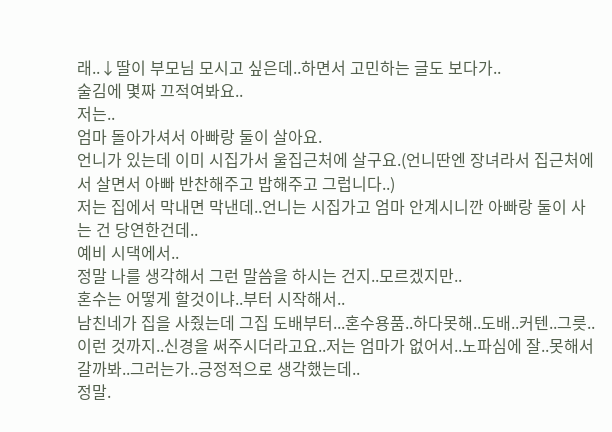래..↓딸이 부모님 모시고 싶은데..하면서 고민하는 글도 보다가..
술김에 몇짜 끄적여봐요..
저는..
엄마 돌아가셔서 아빠랑 둘이 살아요.
언니가 있는데 이미 시집가서 울집근처에 살구요.(언니딴엔 장녀라서 집근처에서 살면서 아빠 반찬해주고 밥해주고 그럽니다..)
저는 집에서 막내면 막낸데..언니는 시집가고 엄마 안계시니깐 아빠랑 둘이 사는 건 당연한건데..
예비 시댁에서..
정말 나를 생각해서 그런 말씀을 하시는 건지..모르겠지만..
혼수는 어떻게 할것이냐..부터 시작해서..
남친네가 집을 사줬는데 그집 도배부터...혼수용품..하다못해..도배..커텐..그릇..이런 것까지..신경을 써주시더라고요..저는 엄마가 없어서..노파심에 잘..못해서 갈까봐..그러는가..긍정적으로 생각했는데..
정말.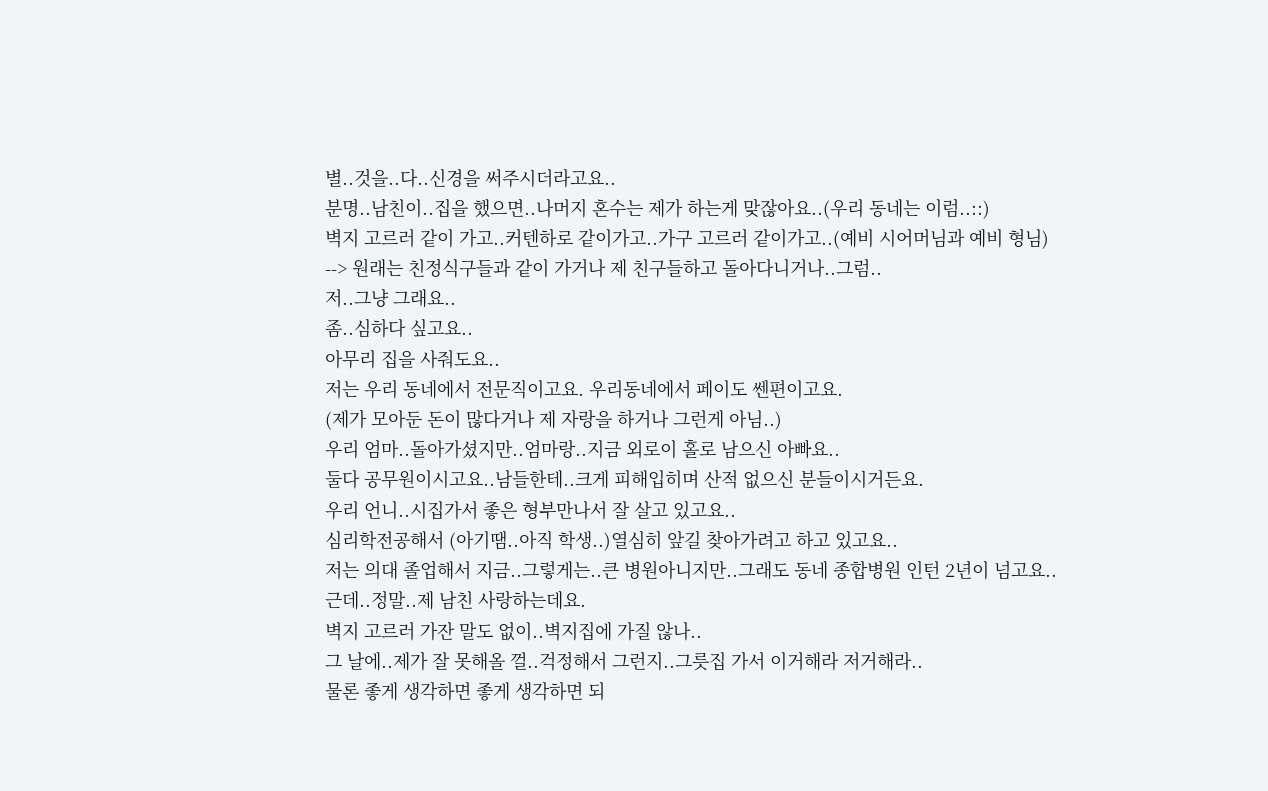별..것을..다..신경을 써주시더라고요..
분명..남친이..집을 했으면..나머지 혼수는 제가 하는게 맞잖아요..(우리 동네는 이럼..::)
벽지 고르러 같이 가고..커텐하로 같이가고..가구 고르러 같이가고..(예비 시어머님과 예비 형님)
--> 원래는 친정식구들과 같이 가거나 제 친구들하고 돌아다니거나..그럼..
저..그냥 그래요..
좀..심하다 싶고요..
아무리 집을 사줘도요..
저는 우리 동네에서 전문직이고요. 우리동네에서 페이도 쎈편이고요.
(제가 모아둔 돈이 많다거나 제 자랑을 하거나 그런게 아님..)
우리 엄마..돌아가셨지만..엄마랑..지금 외로이 홀로 남으신 아빠요..
둘다 공무원이시고요..남들한테..크게 피해입히며 산적 없으신 분들이시거든요.
우리 언니..시집가서 좋은 형부만나서 잘 살고 있고요..
심리학전공해서 (아기땜..아직 학생..)열심히 앞길 찾아가려고 하고 있고요..
저는 의대 졸업해서 지금..그렇게는..큰 병원아니지만..그래도 동네 종합병원 인턴 2년이 넘고요..
근데..정말..제 남친 사랑하는데요.
벽지 고르러 가잔 말도 없이..벽지집에 가질 않나..
그 날에..제가 잘 못해올 껄..걱정해서 그런지..그릇집 가서 이거해라 저거해라..
물론 좋게 생각하면 좋게 생각하면 되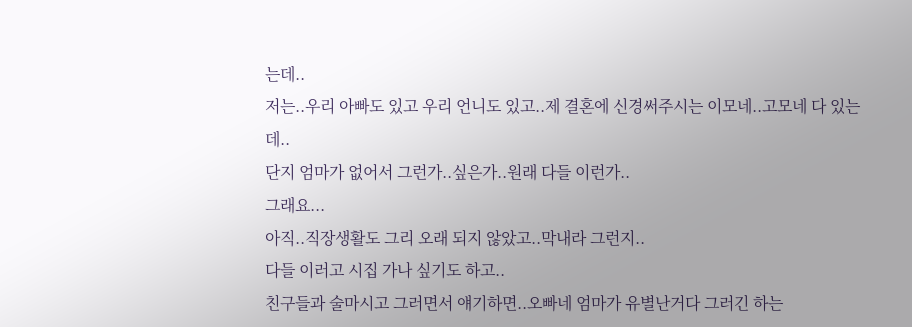는데..
저는..우리 아빠도 있고 우리 언니도 있고..제 결혼에 신경써주시는 이모네..고모네 다 있는데..
단지 엄마가 없어서 그런가..싶은가..원래 다들 이런가..
그래요...
아직..직장생활도 그리 오래 되지 않았고..막내라 그런지..
다들 이러고 시집 가나 싶기도 하고..
친구들과 술마시고 그러면서 얘기하면..오빠네 엄마가 유별난거다 그러긴 하는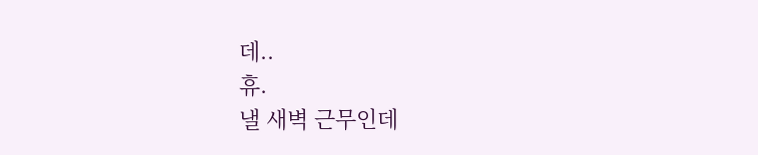데..
휴.
낼 새벽 근무인데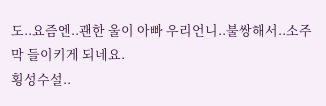도..요즘엔..괜한 울이 아빠 우리언니..불쌍해서..소주 막 들이키게 되네요.
횡성수설..